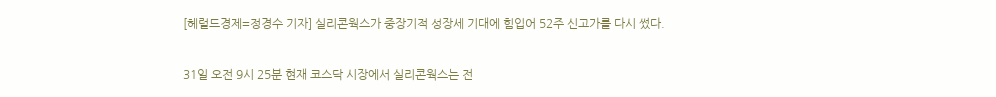[헤럴드경제=정경수 기자] 실리콘웍스가 중장기적 성장세 기대에 힘입어 52주 신고가를 다시 썼다.

31일 오전 9시 25분 현재 코스닥 시장에서 실리콘웍스는 전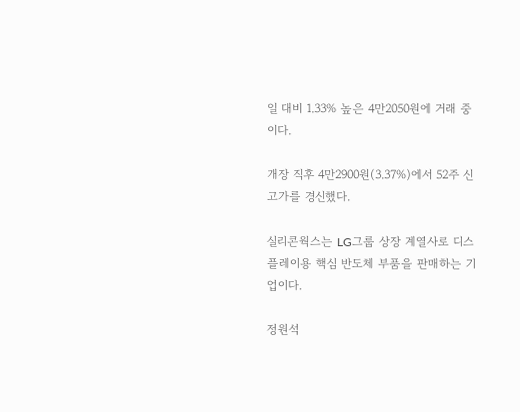일 대비 1.33% 높은 4만2050원에 거래 중이다.

개장 직후 4만2900원(3.37%)에서 52주 신고가를 경신했다.

실리콘웍스는 LG그룹 상장 계열사로 디스플레이용 핵심 반도체 부품을 판매하는 기업이다.

정원석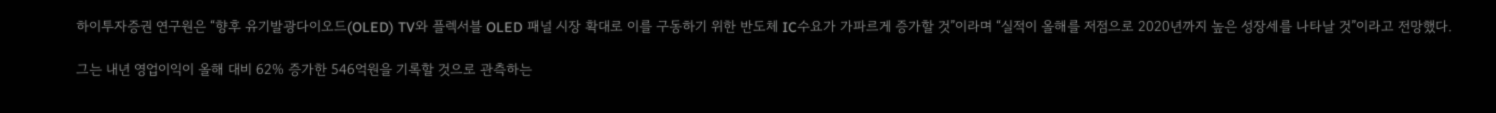하이투자증권 연구원은 “향후 유기발광다이오드(OLED) TV와 플렉서블 OLED 패널 시장 확대로 이를 구동하기 위한 반도체 IC수요가 가파르게 증가할 것”이라며 “실적이 올해를 저점으로 2020년까지 높은 성장세를 나타날 것”이라고 전망했다.

그는 내년 영업이익이 올해 대비 62% 증가한 546억원을 기록할 것으로 관측하는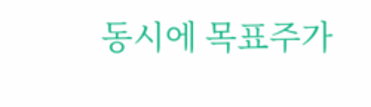동시에 목표주가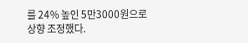를 24% 높인 5만3000원으로 상향 조정했다.